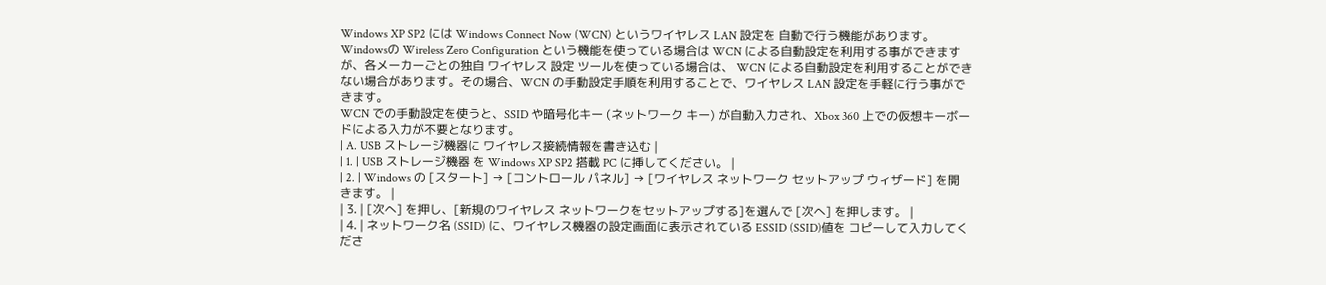Windows XP SP2 には Windows Connect Now (WCN) というワイヤレス LAN 設定を 自動で行う機能があります。 Windowsの Wireless Zero Configuration という機能を使っている場合は WCN による自動設定を利用する事ができますが、各メーカーごとの独自 ワイヤレス 設定 ツールを使っている場合は、 WCN による自動設定を利用することができない場合があります。その場合、WCN の手動設定手順を利用することで、ワイヤレス LAN 設定を手軽に行う事ができます。
WCN での手動設定を使うと、SSID や暗号化キー (ネットワーク キー) が自動入力され、Xbox 360 上での仮想キーボードによる入力が不要となります。
| A. USB ストレージ機器に ワイヤレス接続情報を書き込む |
| 1. | USB ストレージ機器 を Windows XP SP2 搭載 PC に挿してください。 |
| 2. | Windows の [スタート] → [コントロール パネル] → [ワイヤレス ネットワーク セットアップ ウィザード] を開きます。 |
| 3. | [次へ] を押し、[新規のワイヤレス ネットワークをセットアップする]を選んで [次へ] を押します。 |
| 4. | ネットワーク名 (SSID) に、ワイヤレス機器の設定画面に表示されている ESSID (SSID)値を コピーして入力してくださ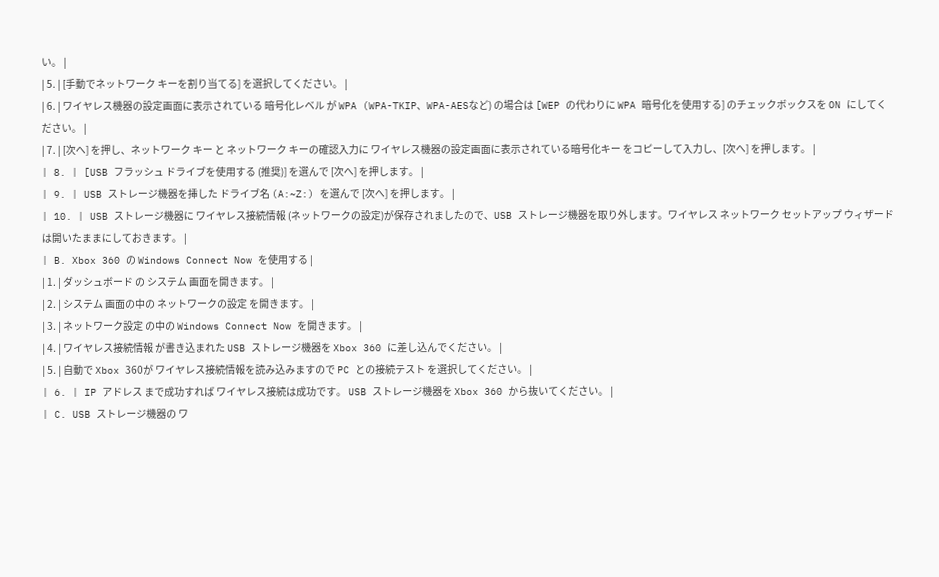い。 |
| 5. | [手動でネットワーク キーを割り当てる] を選択してください。 |
| 6. | ワイヤレス機器の設定画面に表示されている 暗号化レベル が WPA (WPA-TKIP、WPA-AESなど) の場合は [WEP の代わりに WPA 暗号化を使用する] のチェックボックスを ON にしてください。 |
| 7. | [次へ] を押し、ネットワーク キー と ネットワーク キーの確認入力に ワイヤレス機器の設定画面に表示されている暗号化キー をコピーして入力し、[次へ] を押します。 |
| 8. | [USB フラッシュ ドライブを使用する (推奨)] を選んで [次へ] を押します。 |
| 9. | USB ストレージ機器を挿した ドライブ名 (A:~Z:) を選んで [次へ] を押します。 |
| 10. | USB ストレージ機器に ワイヤレス接続情報 (ネットワークの設定)が保存されましたので、USB ストレージ機器を取り外します。ワイヤレス ネットワーク セットアップ ウィザードは開いたままにしておきます。 |
| B. Xbox 360 の Windows Connect Now を使用する |
| 1. | ダッシュボード の システム 画面を開きます。 |
| 2. | システム 画面の中の ネットワークの設定 を開きます。 |
| 3. | ネットワーク設定 の中の Windows Connect Now を開きます。 |
| 4. | ワイヤレス接続情報 が書き込まれた USB ストレージ機器を Xbox 360 に差し込んでください。 |
| 5. | 自動で Xbox 360が ワイヤレス接続情報を読み込みますので PC との接続テスト を選択してください。 |
| 6. | IP アドレス まで成功すれば ワイヤレス接続は成功です。 USB ストレージ機器を Xbox 360 から抜いてください。 |
| C. USB ストレージ機器の ワ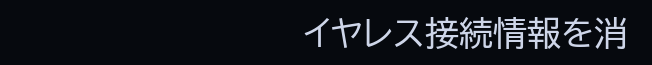イヤレス接続情報を消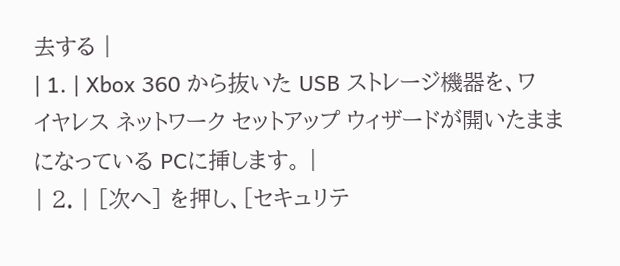去する |
| 1. | Xbox 360 から抜いた USB ストレージ機器を、ワイヤレス ネットワーク セットアップ ウィザードが開いたままになっている PCに挿します。 |
| 2. | [次へ] を押し、[セキュリテ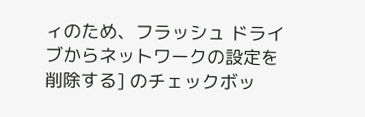ィのため、フラッシュ ドライブからネットワークの設定を削除する] のチェックボッ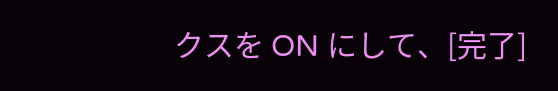クスを ON にして、[完了]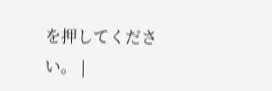を押してください。 |